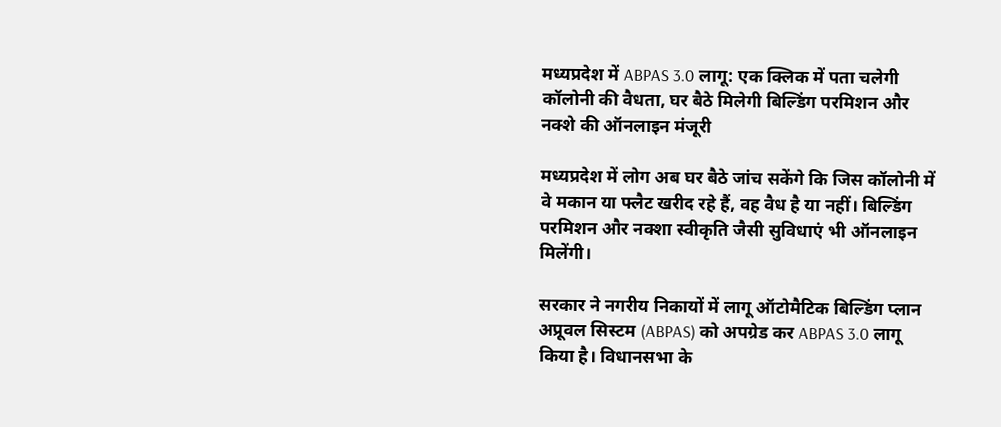मध्यप्रदेश में ABPAS 3.0 लागू: एक क्लिक में पता चलेगी कॉलोनी की वैधता, घर बैठे मिलेगी बिल्डिंग परमिशन और नक्शे की ऑनलाइन मंजूरी

मध्यप्रदेश में लोग अब घर बैठे जांच सकेंगे कि जिस कॉलोनी में वे मकान या फ्लैट खरीद रहे हैं, वह वैध है या नहीं। बिल्डिंग परमिशन और नक्शा स्वीकृति जैसी सुविधाएं भी ऑनलाइन मिलेंगी।

सरकार ने नगरीय निकायों में लागू ऑटोमैटिक बिल्डिंग प्लान अप्रूवल सिस्टम (ABPAS) को अपग्रेड कर ABPAS 3.0 लागू किया है। विधानसभा के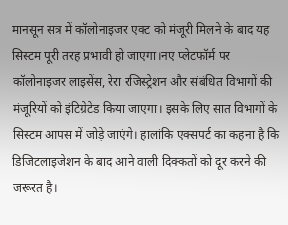मानसून सत्र में कॉलोनाइजर एक्ट को मंजूरी मिलने के बाद यह सिस्टम पूरी तरह प्रभावी हो जाएगा।नए प्लेटफॉर्म पर कॉलोनाइजर लाइसेंस, रेरा रजिस्ट्रेशन और संबंधित विभागों की मंजूरियों को इंटिग्रेटेड किया जाएगा। इसके लिए सात विभागों के सिस्टम आपस में जोड़े जाएंगे। हालांकि एक्सपर्ट का कहना है कि डिजिटलाइजेशन के बाद आने वाली दिक्कतों को दूर करने की जरूरत है।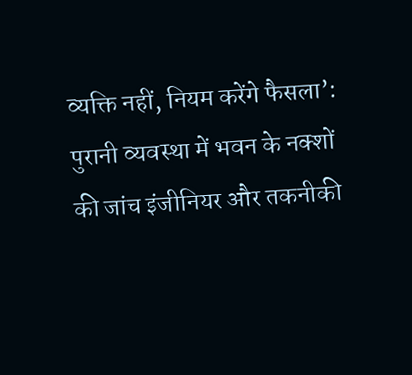व्यक्ति नहीं, नियम करेंगे फैसला’: पुरानी व्यवस्था में भवन के नक्शों की जांच इंजीनियर और तकनीकी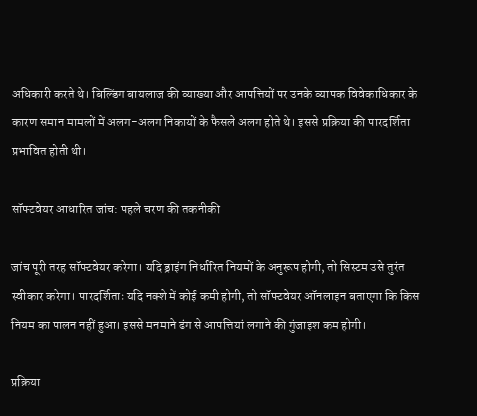अधिकारी करते थे। बिल्डिंग बायलाज की व्याख्या और आपत्तियों पर उनके व्यापक विवेकाधिकार के कारण समान मामलों में अलग-अलग निकायों के फैसले अलग होते थे। इससे प्रक्रिया की पारदर्शिता प्रभावित होती थी।

सॉफ्टवेयर आधारित जांच: पहले चरण की तकनीकी

जांच पूरी तरह सॉफ्टवेयर करेगा। यदि ड्राइंग निर्धारित नियमों के अनुरूप होगी, तो सिस्टम उसे तुरंत स्वीकार करेगा। पारदर्शिताः यदि नक्शे में कोई कमी होगी, तो सॉफ्टवेयर ऑनलाइन बताएगा कि किस नियम का पालन नहीं हुआ। इससे मनमाने ढंग से आपत्तियां लगाने की गुंजाइश कम होगी।

प्रक्रिया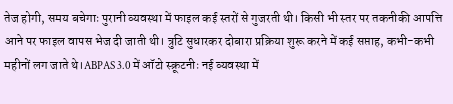तेज होगी, समय बचेगाः पुरानी व्यवस्था में फाइल कई स्तरों से गुजरती थी। किसी भी स्तर पर तकनीकी आपत्ति आने पर फाइल वापस भेज दी जाती थी। त्रुटि सुधारकर दोबारा प्रक्रिया शुरू करने में कई सप्ताह, कभी-कभी महीनों लग जाते थे।ABPAS 3.0 में ऑटो स्क्रूटनीः नई व्यवस्था में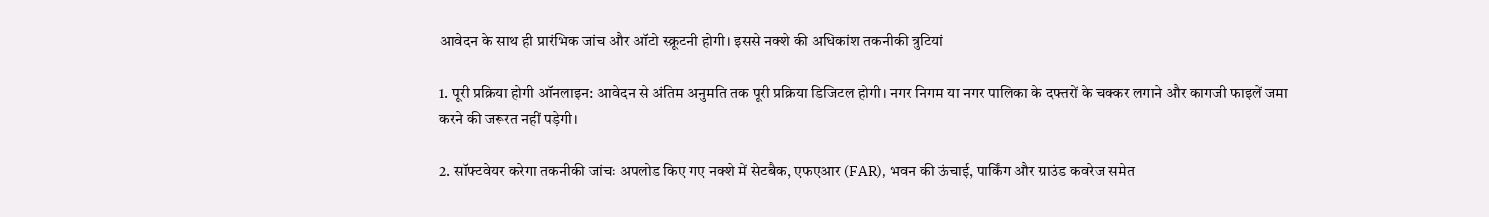आवेदन के साथ ही प्रारंभिक जांच और ऑटो स्क्रूटनी होगी। इससे नक्शे की अधिकांश तकनीकी त्रुटियां

1. पूरी प्रक्रिया होगी ऑनलाइन: आवेदन से अंतिम अनुमति तक पूरी प्रक्रिया डिजिटल होगी। नगर निगम या नगर पालिका के दफ्तरों के चक्कर लगाने और कागजी फाइलें जमा करने की जरूरत नहीं पड़ेगी।

2. सॉफ्टवेयर करेगा तकनीकी जांचः अपलोड किए गए नक्शे में सेटबैक, एफएआर (FAR), भवन की ऊंचाई, पार्किंग और ग्राउंड कवरेज समेत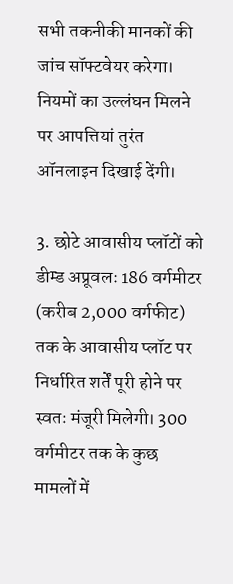सभी तकनीकी मानकों की जांच सॉफ्टवेयर करेगा। नियमों का उल्लंघन मिलने पर आपत्तियां तुरंत ऑनलाइन दिखाई देंगी।

3. छोटे आवासीय प्लॉटों को डीम्ड अप्रूवलः 186 वर्गमीटर (करीब 2,000 वर्गफीट) तक के आवासीय प्लॉट पर निर्धारित शर्तें पूरी होने पर स्वतः मंजूरी मिलेगी। 300 वर्गमीटर तक के कुछ मामलों में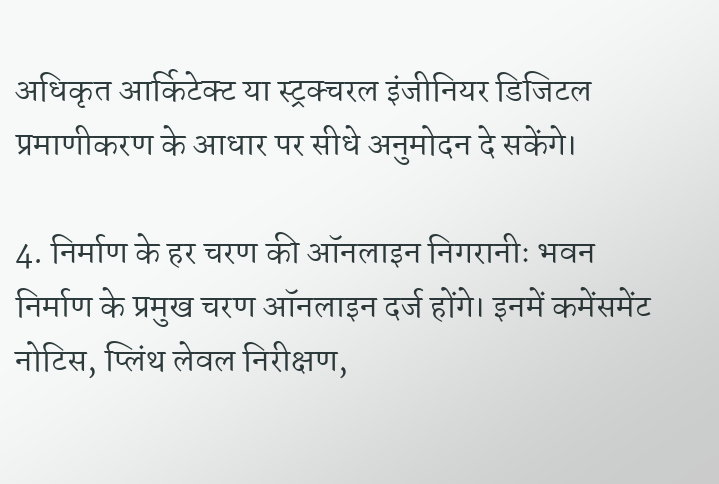अधिकृत आर्किटेक्ट या स्ट्रक्चरल इंजीनियर डिजिटल प्रमाणीकरण के आधार पर सीधे अनुमोदन दे सकेंगे।

4. निर्माण के हर चरण की ऑनलाइन निगरानीः भवन निर्माण के प्रमुख चरण ऑनलाइन दर्ज होंगे। इनमें कमेंसमेंट नोटिस, प्लिंथ लेवल निरीक्षण,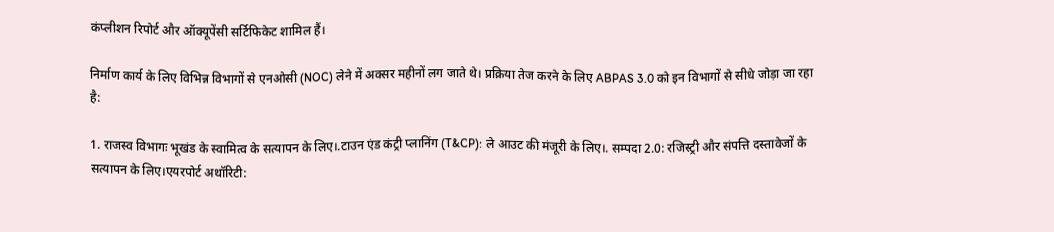कंप्लीशन रिपोर्ट और ऑक्यूपेंसी सर्टिफिकेट शामिल हैं।

निर्माण कार्य के लिए विभिन्न विभागों से एनओसी (NOC) लेने में अक्सर महीनों लग जाते थे। प्रक्रिया तेज करने के लिए ABPAS 3.0 को इन विभागों से सीधे जोड़ा जा रहा है:

1. राजस्व विभागः भूखंड के स्वामित्व के सत्यापन के लिए।.टाउन एंड कंट्री प्लानिंग (T&CP): ले आउट की मंजूरी के लिए।. सम्पदा 2.0: रजिस्ट्री और संपत्ति दस्तावेजों के सत्यापन के लिए।एयरपोर्ट अथॉरिटी: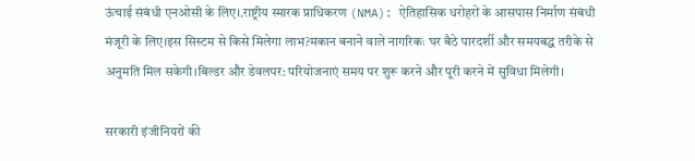ऊंचाई संबंधी एनओसी के लिए।.राष्ट्रीय स्मारक प्राधिकरण (NMA): ऐतिहासिक धरोहरों के आसपास निर्माण संबंधी मंजूरी के लिए।इस सिस्टम से किसे मिलेगा लाभ?मकान बनाने वाले नागरिकः घर बैठे पारदर्शी और समयबद्ध तरीके से अनुमति मिल सकेगी।बिल्डर और डेवलपर: परियोजनाएं समय पर शुरू करने और पूरी करने में सुविधा मिलेगी।

सरकारी इंजीनियरों की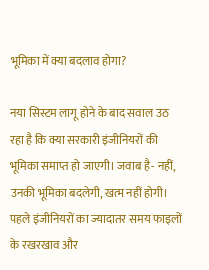भूमिका में क्या बदलाव होगा?

नया सिस्टम लागू होने के बाद सवाल उठ रहा है कि क्या सरकारी इंजीनियरों की भूमिका समाप्त हो जाएगी। जवाब है- नहीं, उनकी भूमिका बदलेगी, खत्म नहीं होगी। पहले इंजीनियरों का ज्यादातर समय फाइलों के रखरखाव और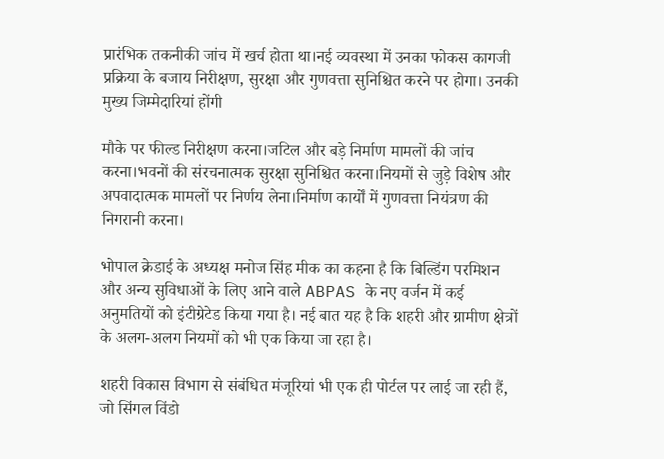प्रारंभिक तकनीकी जांच में खर्च होता था।नई व्यवस्था में उनका फोकस कागजी प्रक्रिया के बजाय निरीक्षण, सुरक्षा और गुणवत्ता सुनिश्चित करने पर होगा। उनकी मुख्य जिम्मेदारियां होंगी

मौके पर फील्ड निरीक्षण करना।जटिल और बड़े निर्माण मामलों की जांच करना।भवनों की संरचनात्मक सुरक्षा सुनिश्चित करना।नियमों से जुड़े विशेष और अपवादात्मक मामलों पर निर्णय लेना।निर्माण कार्यों में गुणवत्ता नियंत्रण की निगरानी करना।

भोपाल क्रेडाई के अध्यक्ष मनोज सिंह मीक का कहना है कि बिल्डिंग परमिशन और अन्य सुविधाओं के लिए आने वाले ABPAS के नए वर्जन में कई अनुमतियों को इंटीग्रेटेड किया गया है। नई बात यह है कि शहरी और ग्रामीण क्षेत्रों के अलग-अलग नियमों को भी एक किया जा रहा है।

शहरी विकास विभाग से संबंधित मंजूरियां भी एक ही पोर्टल पर लाई जा रही हैं, जो सिंगल विंडो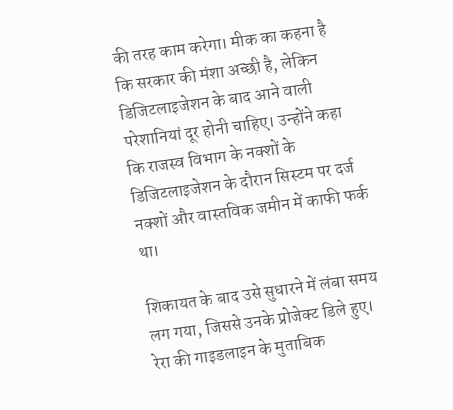की तरह काम करेगा। मीक का कहना है कि सरकार की मंशा अच्छी है, लेकिन डिजिटलाइजेशन के बाद आने वाली परेशानियां दूर होनी चाहिए। उन्होंने कहा कि राजस्व विभाग के नक्शों के डिजिटलाइजेशन के दौरान सिस्टम पर दर्ज नक्शों और वास्तविक जमीन में काफी फर्क था।

शिकायत के बाद उसे सुधारने में लंबा समय लग गया, जिससे उनके प्रोजेक्ट डिले हुए। रेरा की गाइडलाइन के मुताबिक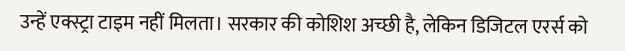उन्हें एक्स्ट्रा टाइम नहीं मिलता। सरकार की कोशिश अच्छी है, लेकिन डिजिटल एरर्स को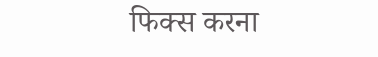फिक्स करना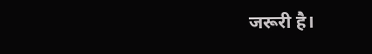जरूरी है।